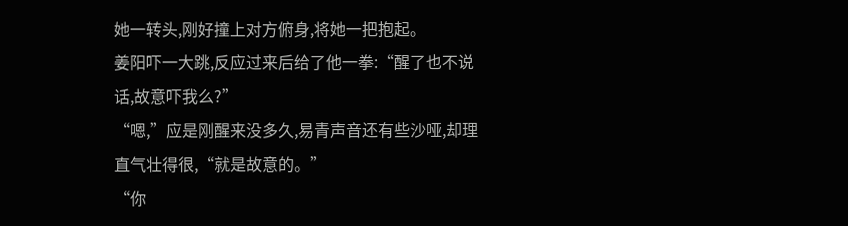她一转头,刚好撞上对方俯身,将她一把抱起。
姜阳吓一大跳,反应过来后给了他一拳:“醒了也不说话,故意吓我么?”
“嗯,”应是刚醒来没多久,易青声音还有些沙哑,却理直气壮得很,“就是故意的。”
“你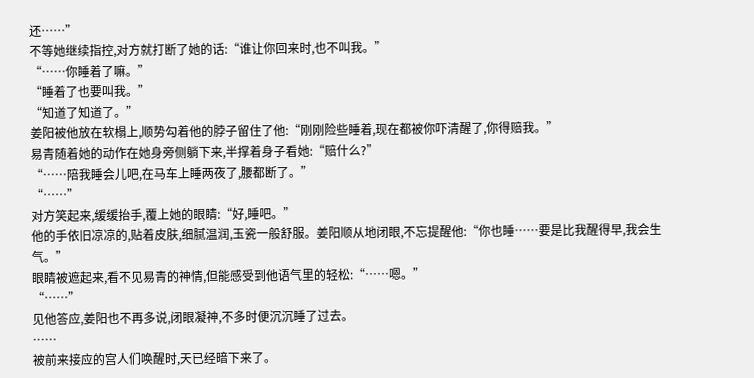还……”
不等她继续指控,对方就打断了她的话:“谁让你回来时,也不叫我。”
“……你睡着了嘛。”
“睡着了也要叫我。”
“知道了知道了。”
姜阳被他放在软榻上,顺势勾着他的脖子留住了他:“刚刚险些睡着,现在都被你吓清醒了,你得赔我。”
易青随着她的动作在她身旁侧躺下来,半撑着身子看她:“赔什么?”
“……陪我睡会儿吧,在马车上睡两夜了,腰都断了。”
“……”
对方笑起来,缓缓抬手,覆上她的眼睛:“好,睡吧。”
他的手依旧凉凉的,贴着皮肤,细腻温润,玉瓷一般舒服。姜阳顺从地闭眼,不忘提醒他:“你也睡……要是比我醒得早,我会生气。”
眼睛被遮起来,看不见易青的神情,但能感受到他语气里的轻松:“……嗯。”
“……”
见他答应,姜阳也不再多说,闭眼凝神,不多时便沉沉睡了过去。
……
被前来接应的宫人们唤醒时,天已经暗下来了。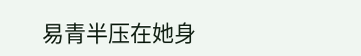易青半压在她身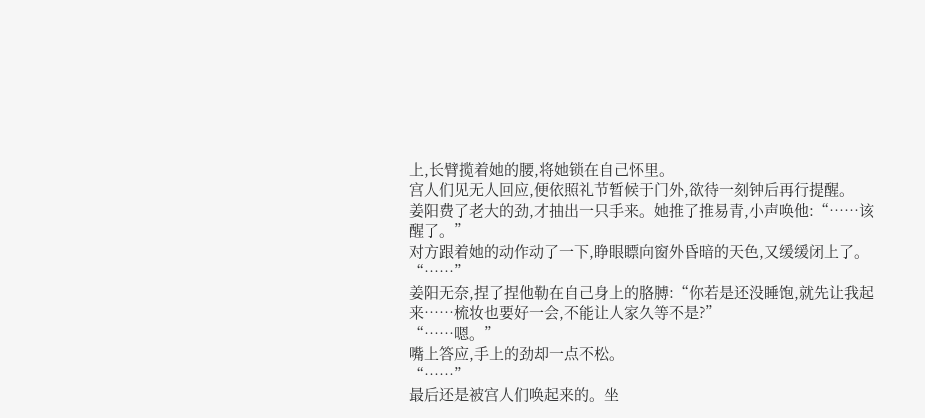上,长臂揽着她的腰,将她锁在自己怀里。
宫人们见无人回应,便依照礼节暂候于门外,欲待一刻钟后再行提醒。
姜阳费了老大的劲,才抽出一只手来。她推了推易青,小声唤他:“……该醒了。”
对方跟着她的动作动了一下,睁眼瞟向窗外昏暗的天色,又缓缓闭上了。
“……”
姜阳无奈,捏了捏他勒在自己身上的胳膊:“你若是还没睡饱,就先让我起来……梳妆也要好一会,不能让人家久等不是?”
“……嗯。”
嘴上答应,手上的劲却一点不松。
“……”
最后还是被宫人们唤起来的。坐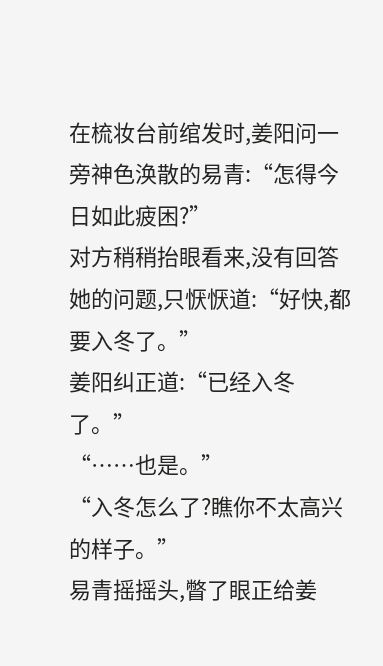在梳妆台前绾发时,姜阳问一旁神色涣散的易青:“怎得今日如此疲困?”
对方稍稍抬眼看来,没有回答她的问题,只恹恹道:“好快,都要入冬了。”
姜阳纠正道:“已经入冬了。”
“……也是。”
“入冬怎么了?瞧你不太高兴的样子。”
易青摇摇头,瞥了眼正给姜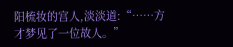阳梳妆的宫人,淡淡道:“……方才梦见了一位故人。”